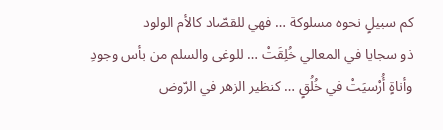كم سبيلٍ نحوه مسلوكة … فهي للقصّاد كالأم الولود
ذو سجايا في المعالي خُلِقَتْ … للوغى والسلم من بأس وجودِ
وأناةٍ أُرْسيَتْ في خُلُقٍ … كنظير الزهر في الرّوض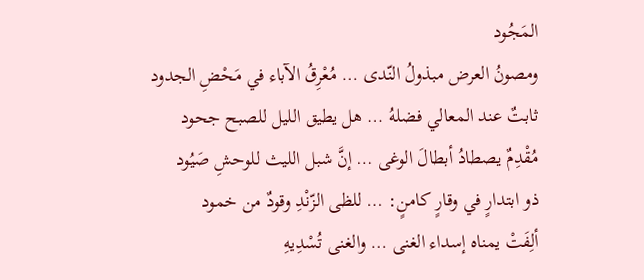المَجُود
ومصونُ العرض مبذولُ النّدى … مُعْرِقُ الآباء في مَحْضِ الجدود
ثابتٌ عند المعالي فضلهُ … هل يطيق الليل للصبح جحود
مُقْدِمٌ يصطادُ أبطالَ الوغى … إنَّ شبل الليث للوحشِ صَيُود
ذو ابتدارٍ في وقارٍ كامنٍ: … للظى الزّنْدِ وقودٌ من خمود
ألِفَتْ يمناه إسداء الغنى … والغنى تُسْدِيهِ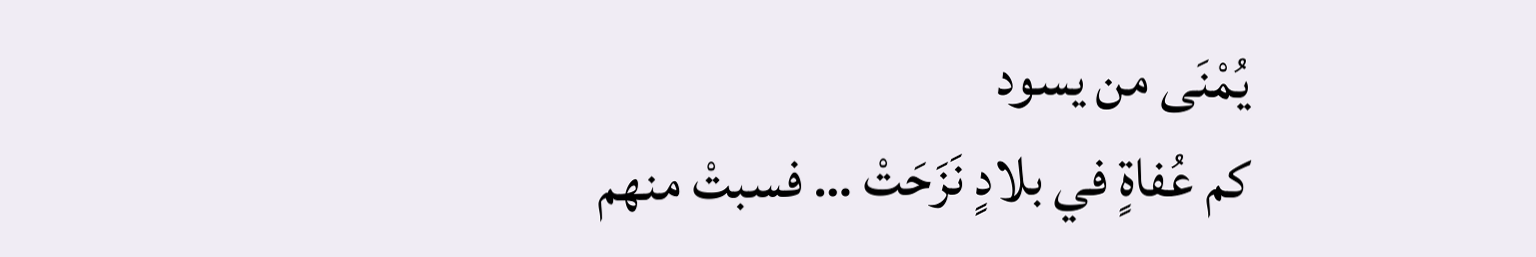يُمْنَى من يسود
كم عُفاةٍ في بلادٍ نَزَحَتْ … فسبتْ منهم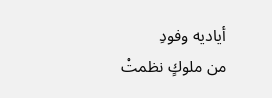أياديه وفودِ
من ملوكٍ نظمتْ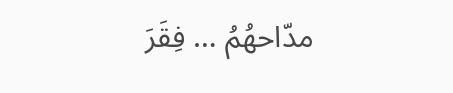مدّاحهُمُ … فِقَرَ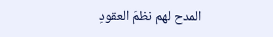المدح لهم نظمَ العقودِ